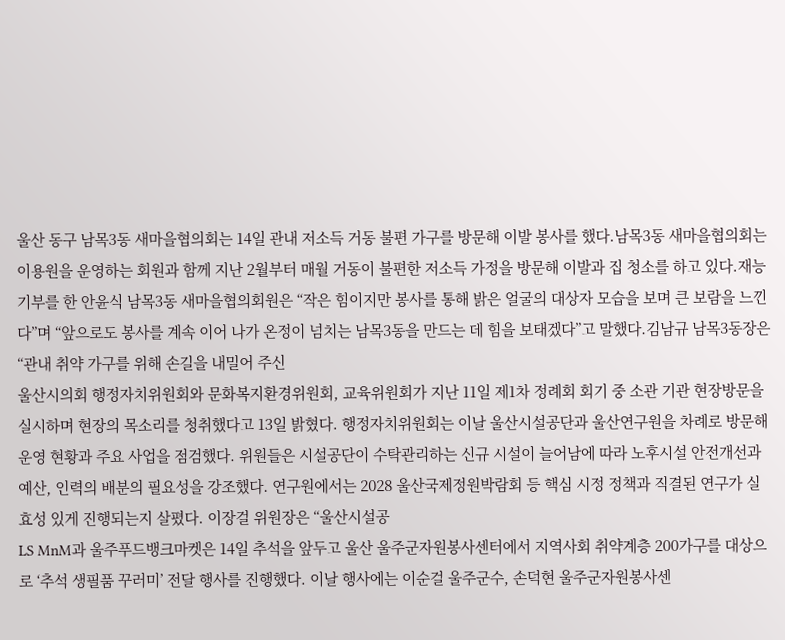울산 동구 남목3동 새마을협의회는 14일 관내 저소득 거동 불편 가구를 방문해 이발 봉사를 했다.남목3동 새마을협의회는 이용원을 운영하는 회원과 함께 지난 2월부터 매월 거동이 불편한 저소득 가정을 방문해 이발과 집 청소를 하고 있다.재능 기부를 한 안윤식 남목3동 새마을협의회원은 “작은 힘이지만 봉사를 통해 밝은 얼굴의 대상자 모습을 보며 큰 보람을 느낀다”며 “앞으로도 봉사를 계속 이어 나가 온정이 넘치는 남목3동을 만드는 데 힘을 보태겠다”고 말했다.김남규 남목3동장은 “관내 취약 가구를 위해 손길을 내밀어 주신
울산시의회 행정자치위원회와 문화복지환경위원회, 교육위원회가 지난 11일 제1차 정례회 회기 중 소관 기관 현장방문을 실시하며 현장의 목소리를 청취했다고 13일 밝혔다. 행정자치위원회는 이날 울산시설공단과 울산연구원을 차례로 방문해 운영 현황과 주요 사업을 점검했다. 위원들은 시설공단이 수탁관리하는 신규 시설이 늘어남에 따라 노후시설 안전개선과 예산, 인력의 배분의 필요성을 강조했다. 연구원에서는 2028 울산국제정원박람회 등 핵심 시정 정책과 직결된 연구가 실효성 있게 진행되는지 살폈다. 이장걸 위원장은 “울산시설공
LS MnM과 울주푸드뱅크마켓은 14일 추석을 앞두고 울산 울주군자원봉사센터에서 지역사회 취약계층 200가구를 대상으로 ‘추석 생필품 꾸러미’ 전달 행사를 진행했다. 이날 행사에는 이순걸 울주군수, 손덕현 울주군자원봉사센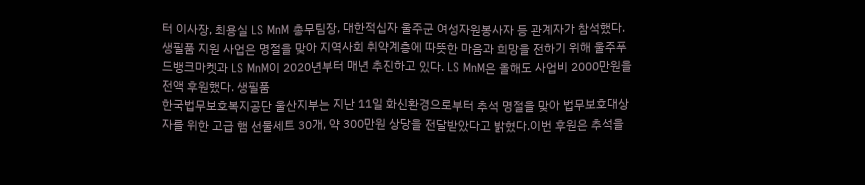터 이사장, 최용실 LS MnM 총무팀장, 대한적십자 울주군 여성자원봉사자 등 관계자가 참석했다. 생필품 지원 사업은 명절을 맞아 지역사회 취약계층에 따뜻한 마음과 희망을 전하기 위해 울주푸드뱅크마켓과 LS MnM이 2020년부터 매년 추진하고 있다. LS MnM은 올해도 사업비 2000만원을 전액 후원했다. 생필품
한국법무보호복지공단 울산지부는 지난 11일 화신환경으로부터 추석 명절을 맞아 법무보호대상자를 위한 고급 햄 선물세트 30개, 약 300만원 상당을 전달받았다고 밝혔다.이번 후원은 추석을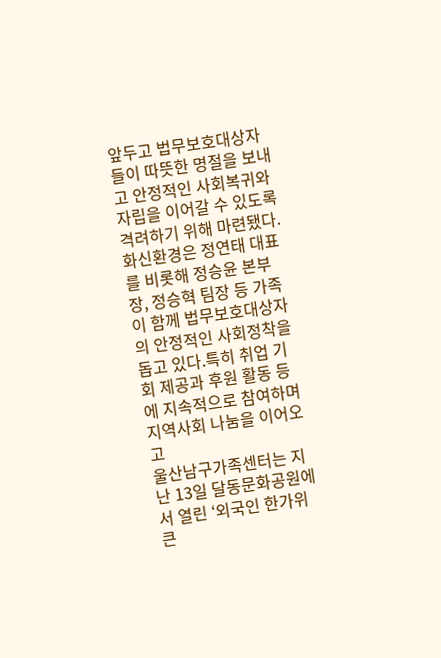앞두고 법무보호대상자들이 따뜻한 명절을 보내고 안정적인 사회복귀와 자립을 이어갈 수 있도록 격려하기 위해 마련됐다.화신환경은 정연태 대표를 비롯해 정승윤 본부장, 정승혁 팀장 등 가족이 함께 법무보호대상자의 안정적인 사회정착을 돕고 있다.특히 취업 기회 제공과 후원 활동 등에 지속적으로 참여하며 지역사회 나눔을 이어오고
울산남구가족센터는 지난 13일 달동문화공원에서 열린 ‘외국인 한가위 큰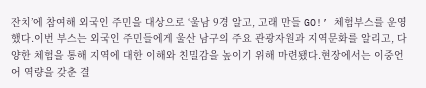잔치’에 참여해 외국인 주민을 대상으로 ‘울남 9경 알고, 고래 만들 GO!’ 체험부스를 운영했다.이번 부스는 외국인 주민들에게 울산 남구의 주요 관광자원과 지역문화를 알리고, 다양한 체험을 통해 지역에 대한 이해와 친밀감을 높이기 위해 마련됐다.현장에서는 이중언어 역량을 갖춘 결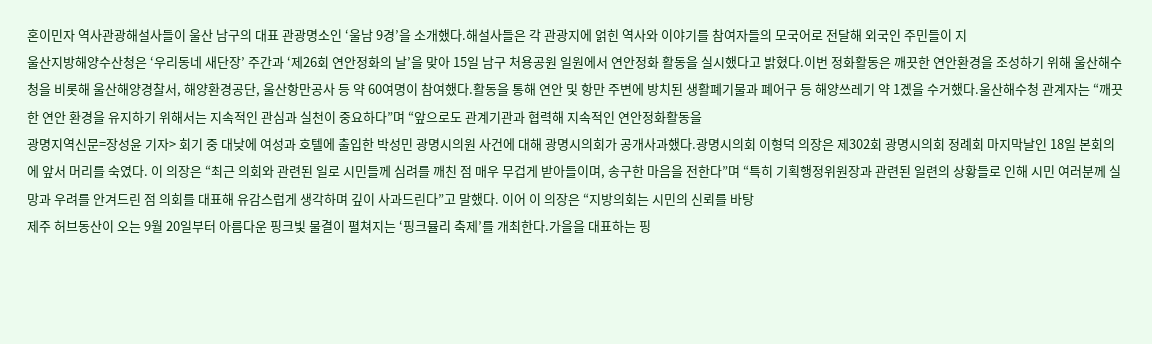혼이민자 역사관광해설사들이 울산 남구의 대표 관광명소인 ‘울남 9경’을 소개했다.해설사들은 각 관광지에 얽힌 역사와 이야기를 참여자들의 모국어로 전달해 외국인 주민들이 지
울산지방해양수산청은 ‘우리동네 새단장’ 주간과 ‘제26회 연안정화의 날’을 맞아 15일 남구 처용공원 일원에서 연안정화 활동을 실시했다고 밝혔다.이번 정화활동은 깨끗한 연안환경을 조성하기 위해 울산해수청을 비롯해 울산해양경찰서, 해양환경공단, 울산항만공사 등 약 60여명이 참여했다.활동을 통해 연안 및 항만 주변에 방치된 생활폐기물과 폐어구 등 해양쓰레기 약 1곘을 수거했다.울산해수청 관계자는 “깨끗한 연안 환경을 유지하기 위해서는 지속적인 관심과 실천이 중요하다”며 “앞으로도 관계기관과 협력해 지속적인 연안정화활동을
광명지역신문=장성윤 기자> 회기 중 대낮에 여성과 호텔에 출입한 박성민 광명시의원 사건에 대해 광명시의회가 공개사과했다.광명시의회 이형덕 의장은 제302회 광명시의회 정례회 마지막날인 18일 본회의에 앞서 머리를 숙였다. 이 의장은 “최근 의회와 관련된 일로 시민들께 심려를 깨친 점 매우 무겁게 받아들이며, 송구한 마음을 전한다”며 “특히 기획행정위원장과 관련된 일련의 상황들로 인해 시민 여러분께 실망과 우려를 안겨드린 점 의회를 대표해 유감스럽게 생각하며 깊이 사과드린다”고 말했다. 이어 이 의장은 “지방의회는 시민의 신뢰를 바탕
제주 허브동산이 오는 9월 20일부터 아름다운 핑크빛 물결이 펼쳐지는 ‘핑크뮬리 축제’를 개최한다.가을을 대표하는 핑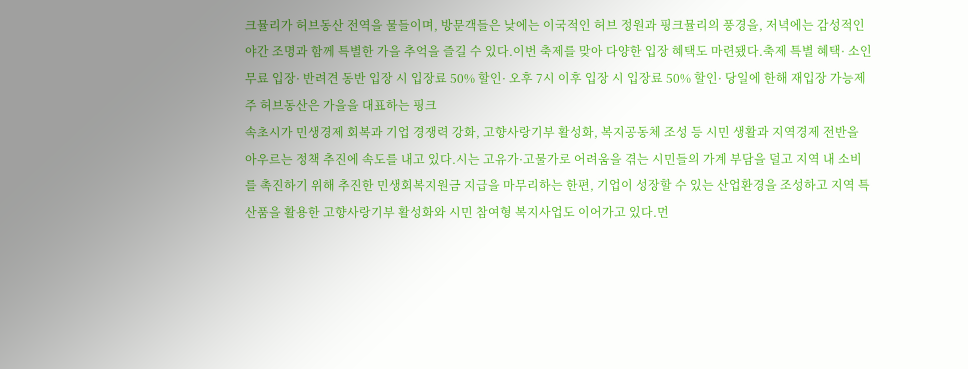크뮬리가 허브동산 전역을 물들이며, 방문객들은 낮에는 이국적인 허브 정원과 핑크뮬리의 풍경을, 저녁에는 감성적인 야간 조명과 함께 특별한 가을 추억을 즐길 수 있다.이번 축제를 맞아 다양한 입장 혜택도 마련됐다.축제 특별 혜택· 소인 무료 입장· 반려견 동반 입장 시 입장료 50% 할인· 오후 7시 이후 입장 시 입장료 50% 할인· 당일에 한해 재입장 가능제주 허브동산은 가을을 대표하는 핑크
속초시가 민생경제 회복과 기업 경쟁력 강화, 고향사랑기부 활성화, 복지공동체 조성 등 시민 생활과 지역경제 전반을 아우르는 정책 추진에 속도를 내고 있다.시는 고유가·고물가로 어려움을 겪는 시민들의 가계 부담을 덜고 지역 내 소비를 촉진하기 위해 추진한 민생회복지원금 지급을 마무리하는 한편, 기업이 성장할 수 있는 산업환경을 조성하고 지역 특산품을 활용한 고향사랑기부 활성화와 시민 참여형 복지사업도 이어가고 있다.먼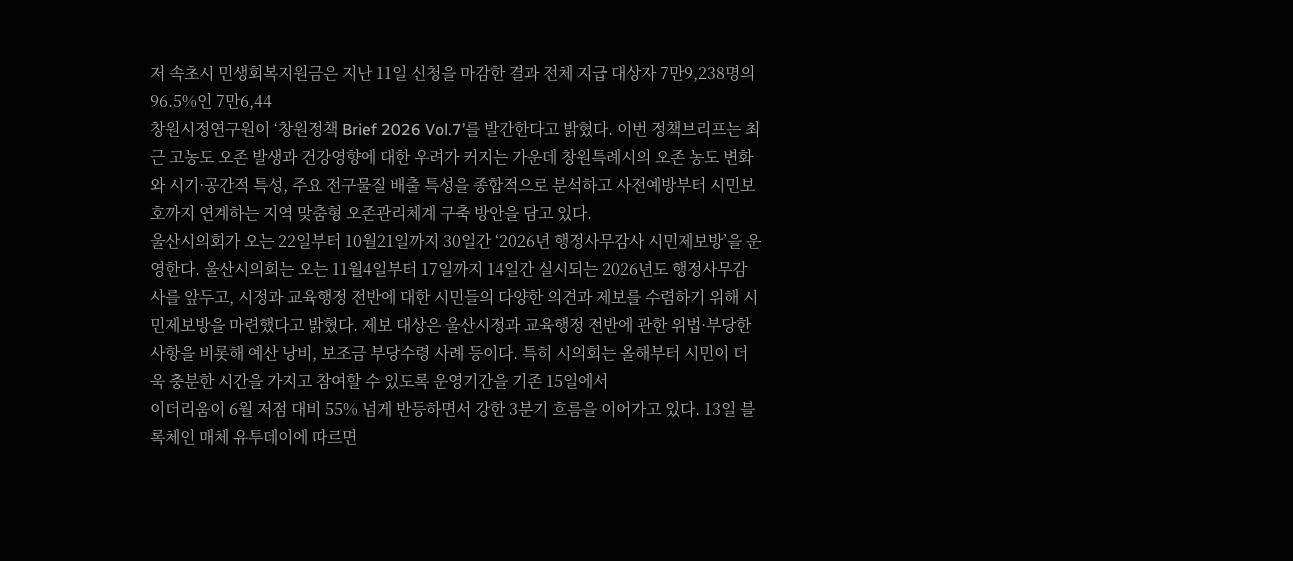저 속초시 민생회복지원금은 지난 11일 신청을 마감한 결과 전체 지급 대상자 7만9,238명의 96.5%인 7만6,44
창원시정연구원이 ‘창원정책 Brief 2026 Vol.7’를 발간한다고 밝혔다. 이번 정책브리프는 최근 고농도 오존 발생과 건강영향에 대한 우려가 커지는 가운데 창원특례시의 오존 농도 변화와 시기·공간적 특성, 주요 전구물질 배출 특성을 종합적으로 분석하고 사전예방부터 시민보호까지 연계하는 지역 맞춤형 오존관리체계 구축 방안을 담고 있다.
울산시의회가 오는 22일부터 10월21일까지 30일간 ‘2026년 행정사무감사 시민제보방’을 운영한다. 울산시의회는 오는 11월4일부터 17일까지 14일간 실시되는 2026년도 행정사무감사를 앞두고, 시정과 교육행정 전반에 대한 시민들의 다양한 의견과 제보를 수렴하기 위해 시민제보방을 마련했다고 밝혔다. 제보 대상은 울산시정과 교육행정 전반에 관한 위법·부당한 사항을 비롯해 예산 낭비, 보조금 부당수령 사례 등이다. 특히 시의회는 올해부터 시민이 더욱 충분한 시간을 가지고 참여할 수 있도록 운영기간을 기존 15일에서
이더리움이 6월 저점 대비 55% 넘게 반등하면서 강한 3분기 흐름을 이어가고 있다. 13일 블록체인 매체 유투데이에 따르면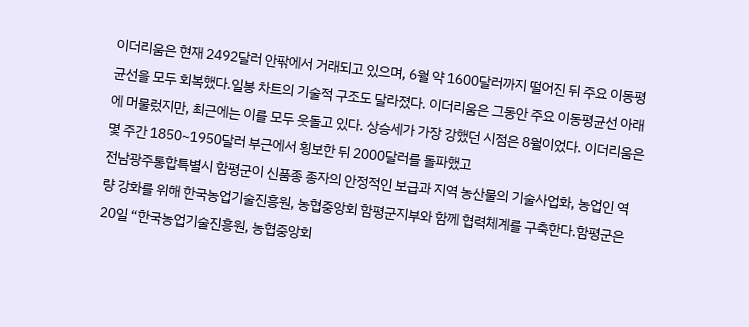이더리움은 현재 2492달러 안팎에서 거래되고 있으며, 6월 약 1600달러까지 떨어진 뒤 주요 이동평균선을 모두 회복했다.일봉 차트의 기술적 구조도 달라졌다. 이더리움은 그동안 주요 이동평균선 아래에 머물렀지만, 최근에는 이를 모두 웃돌고 있다. 상승세가 가장 강했던 시점은 8월이었다. 이더리움은 몇 주간 1850~1950달러 부근에서 횡보한 뒤 2000달러를 돌파했고
전남광주통합특별시 함평군이 신품종 종자의 안정적인 보급과 지역 농산물의 기술사업화, 농업인 역량 강화를 위해 한국농업기술진흥원, 농협중앙회 함평군지부와 함께 협력체계를 구축한다.함평군은 20일 “한국농업기술진흥원, 농협중앙회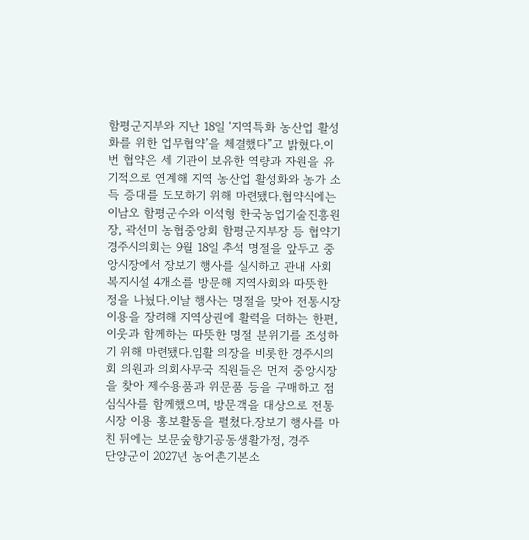함평군지부와 지난 18일 ‘지역특화 농산업 활성화를 위한 업무협약’을 체결했다”고 밝혔다.이번 협약은 세 기관이 보유한 역량과 자원을 유기적으로 연계해 지역 농산업 활성화와 농가 소득 증대를 도모하기 위해 마련됐다.협약식에는 이남오 함평군수와 이석형 한국농업기술진흥원장, 곽선미 농협중앙회 함평군지부장 등 협약기
경주시의회는 9월 18일 추석 명절을 앞두고 중앙시장에서 장보기 행사를 실시하고 관내 사회복지시설 4개소를 방문해 지역사회와 따뜻한 정을 나눴다.이날 행사는 명절을 맞아 전통시장 이용을 장려해 지역상권에 활력을 더하는 한편, 이웃과 함께하는 따뜻한 명절 분위기를 조성하기 위해 마련됐다.임활 의장을 비롯한 경주시의회 의원과 의회사무국 직원들은 먼저 중앙시장을 찾아 제수용품과 위문품 등을 구매하고 점심식사를 함께했으며, 방문객을 대상으로 전통시장 이용 홍보활동을 펼쳤다.장보기 행사를 마친 뒤에는 보문숲향기공동생활가정, 경주
단양군이 2027년 농어촌기본소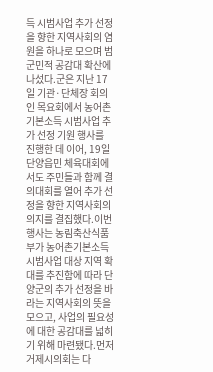득 시범사업 추가 선정을 향한 지역사회의 염원을 하나로 모으며 범군민적 공감대 확산에 나섰다.군은 지난 17일 기관·단체장 회의인 목요회에서 농어촌기본소득 시범사업 추가 선정 기원 행사를 진행한 데 이어, 19일 단양읍민 체육대회에서도 주민들과 함께 결의대회를 열어 추가 선정을 향한 지역사회의 의지를 결집했다.이번 행사는 농림축산식품부가 농어촌기본소득 시범사업 대상 지역 확대를 추진함에 따라 단양군의 추가 선정을 바라는 지역사회의 뜻을 모으고, 사업의 필요성에 대한 공감대를 넓히기 위해 마련됐다.먼저
거제시의회는 다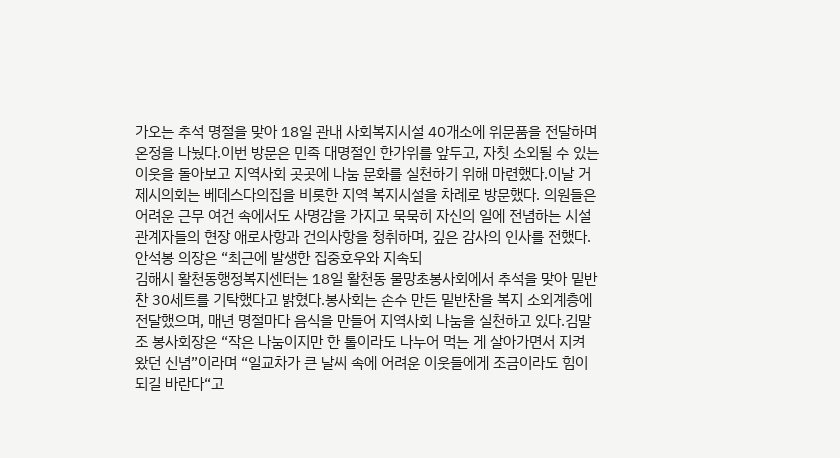가오는 추석 명절을 맞아 18일 관내 사회복지시설 40개소에 위문품을 전달하며 온정을 나눴다.이번 방문은 민족 대명절인 한가위를 앞두고, 자칫 소외될 수 있는 이웃을 돌아보고 지역사회 곳곳에 나눔 문화를 실천하기 위해 마련했다.이날 거제시의회는 베데스다의집을 비롯한 지역 복지시설을 차례로 방문했다. 의원들은 어려운 근무 여건 속에서도 사명감을 가지고 묵묵히 자신의 일에 전념하는 시설 관계자들의 현장 애로사항과 건의사항을 청취하며, 깊은 감사의 인사를 전했다.안석봉 의장은 “최근에 발생한 집중호우와 지속되
김해시 활천동행정복지센터는 18일 활천동 물망초봉사회에서 추석을 맞아 밑반찬 30세트를 기탁했다고 밝혔다.봉사회는 손수 만든 밑반찬을 복지 소외계층에 전달했으며, 매년 명절마다 음식을 만들어 지역사회 나눔을 실천하고 있다.김말조 봉사회장은 “작은 나눔이지만 한 톨이라도 나누어 먹는 게 살아가면서 지켜 왔던 신념”이라며 “일교차가 큰 날씨 속에 어려운 이웃들에게 조금이라도 힘이 되길 바란다“고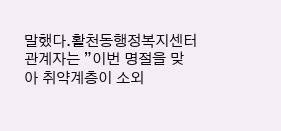말했다.활천동행정복지센터 관계자는 ”이번 명절을 맞아 취약계층이 소외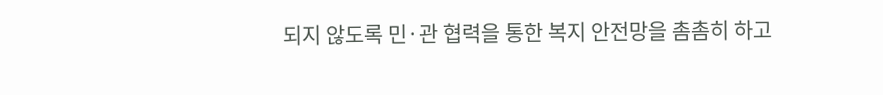되지 않도록 민·관 협력을 통한 복지 안전망을 촘촘히 하고